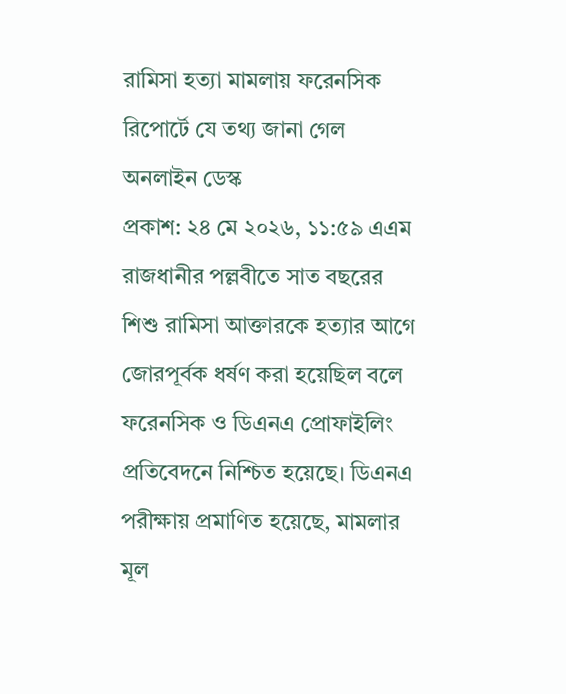রামিসা হত্যা মামলায় ফরেনসিক রিপোর্টে যে তথ্য জানা গেল
অনলাইন ডেস্ক
প্রকাশ: ২৪ মে ২০২৬, ১১:৫৯ এএম
রাজধানীর পল্লবীতে সাত বছরের শিশু রামিসা আক্তারকে হত্যার আগে জোরপূর্বক ধর্ষণ করা হয়েছিল বলে ফরেনসিক ও ডিএনএ প্রোফাইলিং প্রতিবেদনে নিশ্চিত হয়েছে। ডিএনএ পরীক্ষায় প্রমাণিত হয়েছে, মামলার মূল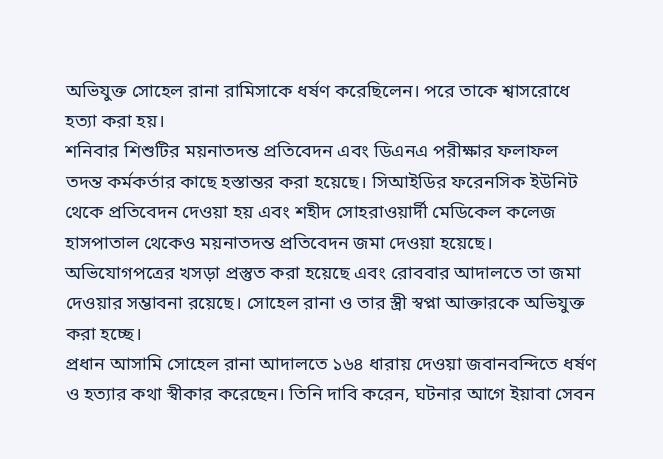অভিযুক্ত সোহেল রানা রামিসাকে ধর্ষণ করেছিলেন। পরে তাকে শ্বাসরোধে হত্যা করা হয়।
শনিবার শিশুটির ময়নাতদন্ত প্রতিবেদন এবং ডিএনএ পরীক্ষার ফলাফল তদন্ত কর্মকর্তার কাছে হস্তান্তর করা হয়েছে। সিআইডির ফরেনসিক ইউনিট থেকে প্রতিবেদন দেওয়া হয় এবং শহীদ সোহরাওয়ার্দী মেডিকেল কলেজ হাসপাতাল থেকেও ময়নাতদন্ত প্রতিবেদন জমা দেওয়া হয়েছে। অভিযোগপত্রের খসড়া প্রস্তুত করা হয়েছে এবং রোববার আদালতে তা জমা দেওয়ার সম্ভাবনা রয়েছে। সোহেল রানা ও তার স্ত্রী স্বপ্না আক্তারকে অভিযুক্ত করা হচ্ছে।
প্রধান আসামি সোহেল রানা আদালতে ১৬৪ ধারায় দেওয়া জবানবন্দিতে ধর্ষণ ও হত্যার কথা স্বীকার করেছেন। তিনি দাবি করেন, ঘটনার আগে ইয়াবা সেবন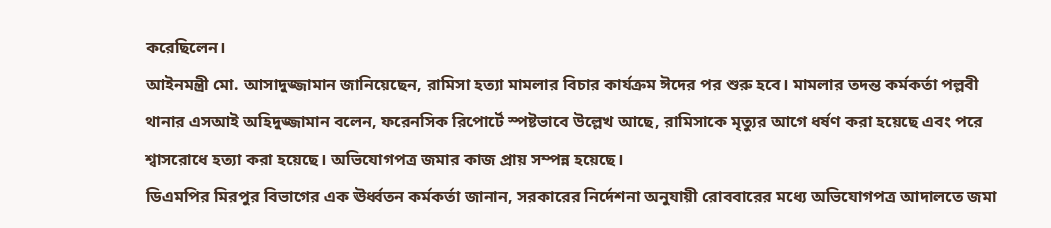করেছিলেন।
আইনমন্ত্রী মো. আসাদুজ্জামান জানিয়েছেন, রামিসা হত্যা মামলার বিচার কার্যক্রম ঈদের পর শুরু হবে। মামলার তদন্ত কর্মকর্তা পল্লবী থানার এসআই অহিদুজ্জামান বলেন, ফরেনসিক রিপোর্টে স্পষ্টভাবে উল্লেখ আছে, রামিসাকে মৃত্যুর আগে ধর্ষণ করা হয়েছে এবং পরে শ্বাসরোধে হত্যা করা হয়েছে। অভিযোগপত্র জমার কাজ প্রায় সম্পন্ন হয়েছে।
ডিএমপির মিরপুর বিভাগের এক ঊর্ধ্বতন কর্মকর্তা জানান, সরকারের নির্দেশনা অনুযায়ী রোববারের মধ্যে অভিযোগপত্র আদালতে জমা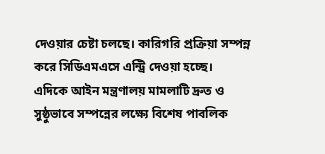দেওয়ার চেষ্টা চলছে। কারিগরি প্রক্রিয়া সম্পন্ন করে সিডিএমএসে এন্ট্রি দেওয়া হচ্ছে।
এদিকে আইন মন্ত্রণালয় মামলাটি দ্রুত ও সুষ্ঠুভাবে সম্পন্নের লক্ষ্যে বিশেষ পাবলিক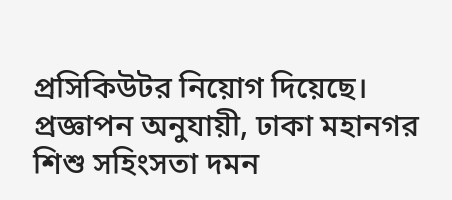প্রসিকিউটর নিয়োগ দিয়েছে। প্রজ্ঞাপন অনুযায়ী, ঢাকা মহানগর শিশু সহিংসতা দমন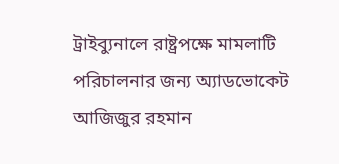ট্রাইব্যুনালে রাষ্ট্রপক্ষে মামলাটি পরিচালনার জন্য অ্যাডভোকেট আজিজুর রহমান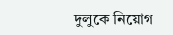দুলুকে নিয়োগ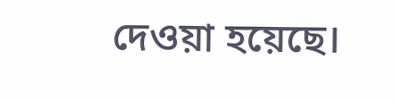দেওয়া হয়েছে।